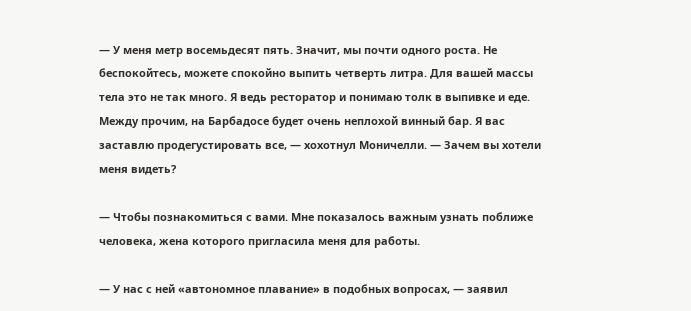— У меня метр восемьдесят пять. Значит, мы почти одного роста. Не беспокойтесь, можете спокойно выпить четверть литра. Для вашей массы тела это не так много. Я ведь ресторатор и понимаю толк в выпивке и еде. Между прочим, на Барбадосе будет очень неплохой винный бар. Я вас заставлю продегустировать все, — хохотнул Моничелли. — Зачем вы хотели меня видеть?

— Чтобы познакомиться с вами. Мне показалось важным узнать поближе человека, жена которого пригласила меня для работы.

— У нас с ней «автономное плавание» в подобных вопросах, — заявил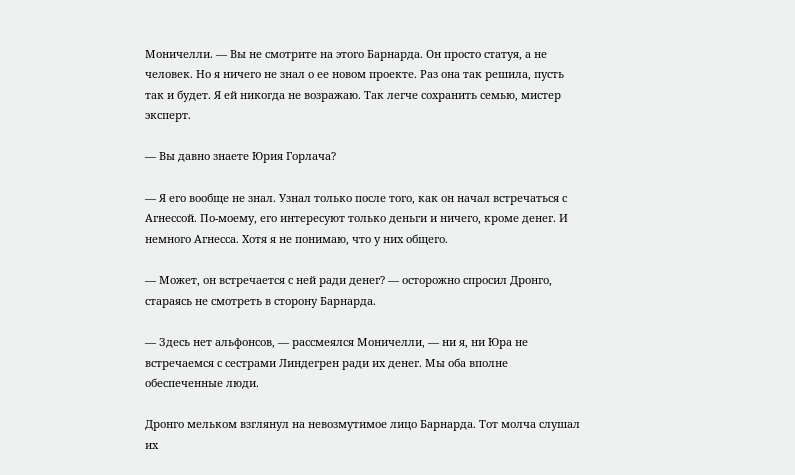Моничелли. — Вы не смотрите на этого Барнарда. Он просто статуя, а не человек. Но я ничего не знал о ее новом проекте. Раз она так решила, пусть так и будет. Я ей никогда не возражаю. Так легче сохранить семью, мистер эксперт.

— Вы давно знаете Юрия Горлача?

— Я его вообще не знал. Узнал только после того, как он начал встречаться с Агнессой. По-моему, его интересуют только деньги и ничего, кроме денег. И немного Агнесса. Хотя я не понимаю, что у них общего.

— Может, он встречается с ней ради денег? — осторожно спросил Дронго, стараясь не смотреть в сторону Барнарда.

— Здесь нет альфонсов, — рассмеялся Моничелли, — ни я, ни Юра не встречаемся с сестрами Линдегрен ради их денег. Мы оба вполне обеспеченные люди.

Дронго мельком взглянул на невозмутимое лицо Барнарда. Тот молча слушал их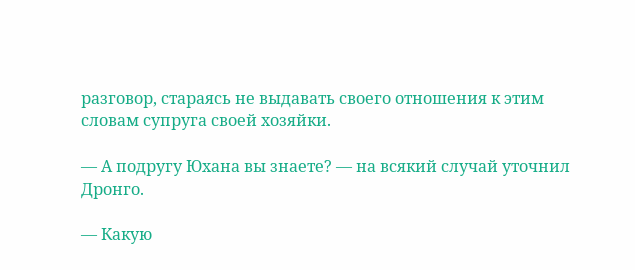разговор, стараясь не выдавать своего отношения к этим словам супруга своей хозяйки.

— А подругу Юхана вы знаете? — на всякий случай уточнил Дронго.

— Какую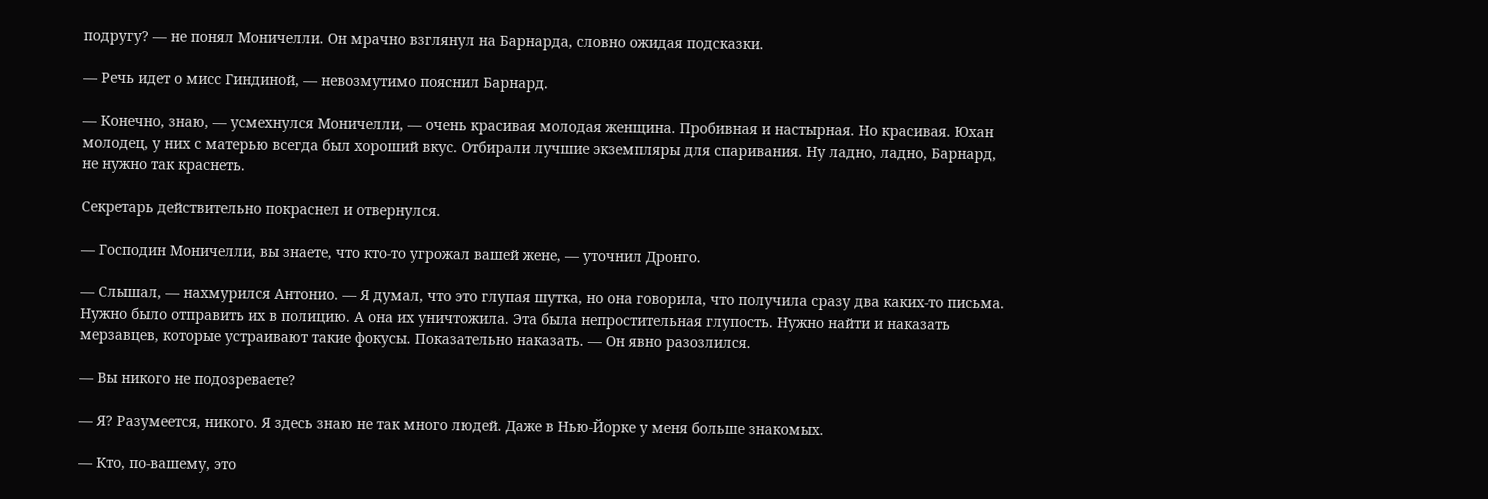подругу? — не понял Моничелли. Он мрачно взглянул на Барнарда, словно ожидая подсказки.

— Речь идет о мисс Гиндиной, — невозмутимо пояснил Барнард.

— Конечно, знаю, — усмехнулся Моничелли, — очень красивая молодая женщина. Пробивная и настырная. Но красивая. Юхан молодец, у них с матерью всегда был хороший вкус. Отбирали лучшие экземпляры для спаривания. Ну ладно, ладно, Барнард, не нужно так краснеть.

Секретарь действительно покраснел и отвернулся.

— Господин Моничелли, вы знаете, что кто-то угрожал вашей жене, — уточнил Дронго.

— Слышал, — нахмурился Антонио. — Я думал, что это глупая шутка, но она говорила, что получила сразу два каких-то письма. Нужно было отправить их в полицию. А она их уничтожила. Эта была непростительная глупость. Нужно найти и наказать мерзавцев, которые устраивают такие фокусы. Показательно наказать. — Он явно разозлился.

— Вы никого не подозреваете?

— Я? Разумеется, никого. Я здесь знаю не так много людей. Даже в Нью-Йорке у меня больше знакомых.

— Кто, по-вашему, это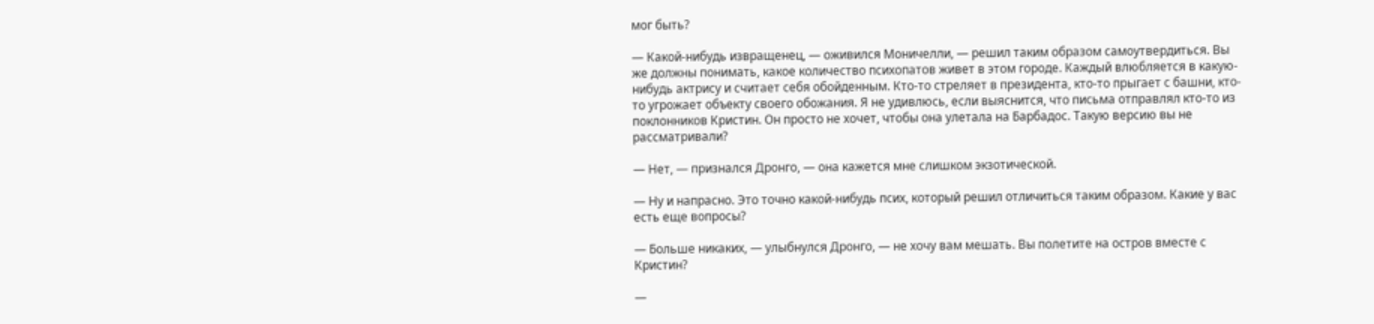мог быть?

— Какой-нибудь извращенец, — оживился Моничелли, — решил таким образом самоутвердиться. Вы же должны понимать, какое количество психопатов живет в этом городе. Каждый влюбляется в какую-нибудь актрису и считает себя обойденным. Кто-то стреляет в президента, кто-то прыгает с башни, кто-то угрожает объекту своего обожания. Я не удивлюсь, если выяснится, что письма отправлял кто-то из поклонников Кристин. Он просто не хочет, чтобы она улетала на Барбадос. Такую версию вы не рассматривали?

— Нет, — признался Дронго, — она кажется мне слишком экзотической.

— Ну и напрасно. Это точно какой-нибудь псих, который решил отличиться таким образом. Какие у вас есть еще вопросы?

— Больше никаких, — улыбнулся Дронго, — не хочу вам мешать. Вы полетите на остров вместе с Кристин?

—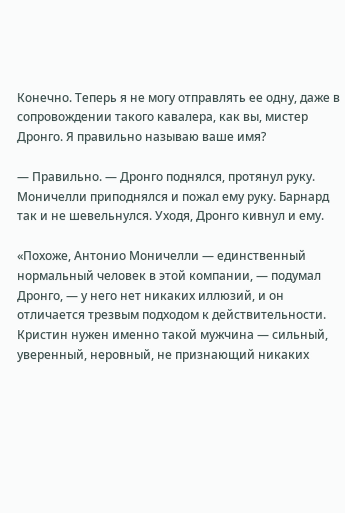Конечно. Теперь я не могу отправлять ее одну, даже в сопровождении такого кавалера, как вы, мистер Дронго. Я правильно называю ваше имя?

— Правильно. — Дронго поднялся, протянул руку. Моничелли приподнялся и пожал ему руку. Барнард так и не шевельнулся. Уходя, Дронго кивнул и ему.

«Похоже, Антонио Моничелли — единственный нормальный человек в этой компании, — подумал Дронго, — у него нет никаких иллюзий, и он отличается трезвым подходом к действительности. Кристин нужен именно такой мужчина — сильный, уверенный, неровный, не признающий никаких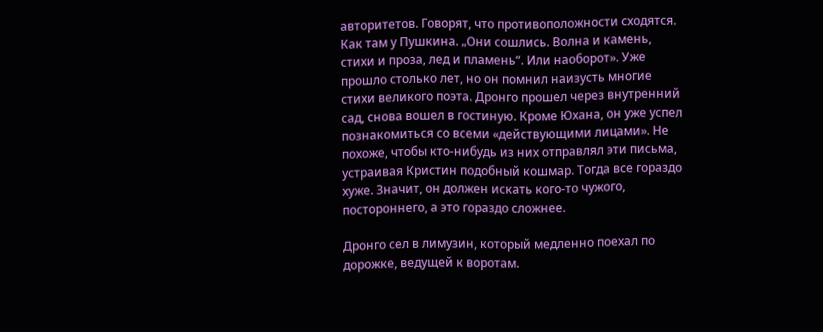авторитетов. Говорят, что противоположности сходятся. Как там у Пушкина. „Они сошлись. Волна и камень, стихи и проза, лед и пламень“. Или наоборот». Уже прошло столько лет, но он помнил наизусть многие стихи великого поэта. Дронго прошел через внутренний сад, снова вошел в гостиную. Кроме Юхана, он уже успел познакомиться со всеми «действующими лицами». Не похоже, чтобы кто-нибудь из них отправлял эти письма, устраивая Кристин подобный кошмар. Тогда все гораздо хуже. Значит, он должен искать кого-то чужого, постороннего, а это гораздо сложнее.

Дронго сел в лимузин, который медленно поехал по дорожке, ведущей к воротам.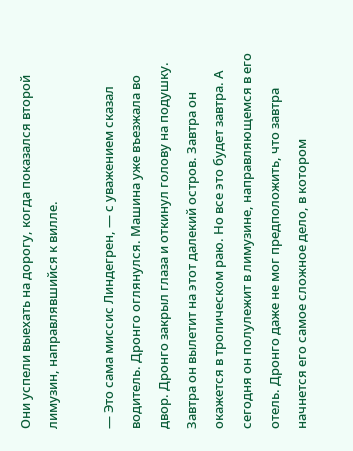Они успели выехать на дорогу, когда показался второй лимузин, направлявшийся к вилле.

— Это сама миссис Линдегрен, — с уважением сказал водитель. Дронго оглянулся. Машина уже въезжала во двор. Дронго закрыл глаза и откинул голову на подушку. Завтра он вылетит на этот далекий остров. Завтра он окажется в тропическом раю. Но все это будет завтра. А сегодня он полулежит в лимузине, направляющемся в его отель. Дронго даже не мог предположить, что завтра начнется его самое сложное дело, в котором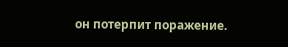он потерпит поражение.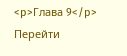<p>Глава 9</p>
Перейти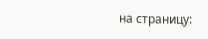на страницу: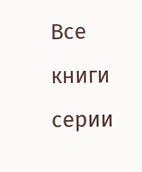Все книги серии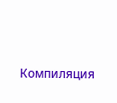Компиляция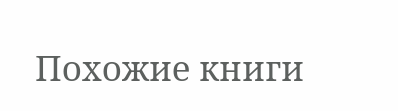Похожие книги